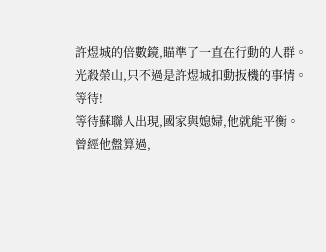許煜城的倍數鏡,瞄準了一直在行動的人群。
光殺榮山,只不過是許煜城扣動扳機的事情。
等待!
等待蘇聯人出現,國家與媳婦,他就能平衡。
曾經他盤算過,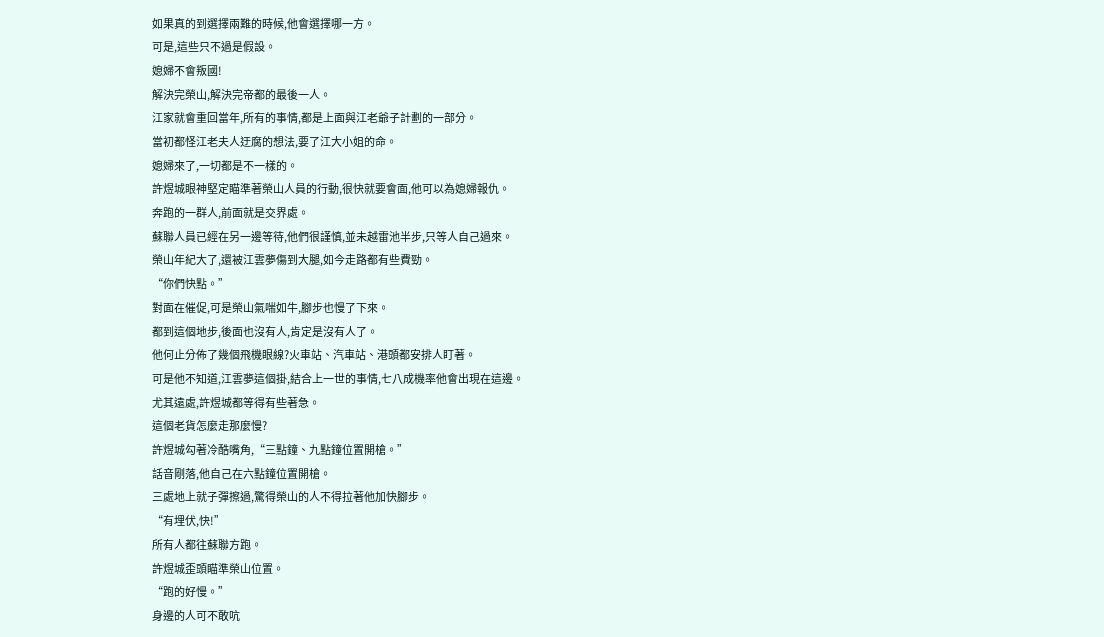如果真的到選擇兩難的時候,他會選擇哪一方。
可是,這些只不過是假設。
媳婦不會叛國!
解決完榮山,解決完帝都的最後一人。
江家就會重回當年,所有的事情,都是上面與江老爺子計劃的一部分。
當初都怪江老夫人迂腐的想法,要了江大小姐的命。
媳婦來了,一切都是不一樣的。
許煜城眼神堅定瞄準著榮山人員的行動,很快就要會面,他可以為媳婦報仇。
奔跑的一群人,前面就是交界處。
蘇聯人員已經在另一邊等待,他們很謹慎,並未越雷池半步,只等人自己過來。
榮山年紀大了,還被江雲夢傷到大腿,如今走路都有些費勁。
“你們快點。”
對面在催促,可是榮山氣喘如牛,腳步也慢了下來。
都到這個地步,後面也沒有人,肯定是沒有人了。
他何止分佈了幾個飛機眼線?火車站、汽車站、港頭都安排人盯著。
可是他不知道,江雲夢這個掛,結合上一世的事情,七八成機率他會出現在這邊。
尤其遠處,許煜城都等得有些著急。
這個老貨怎麼走那麼慢?
許煜城勾著冷酷嘴角,“三點鐘、九點鐘位置開槍。”
話音剛落,他自己在六點鐘位置開槍。
三處地上就子彈擦過,驚得榮山的人不得拉著他加快腳步。
“有埋伏,快!”
所有人都往蘇聯方跑。
許煜城歪頭瞄準榮山位置。
“跑的好慢。”
身邊的人可不敢吭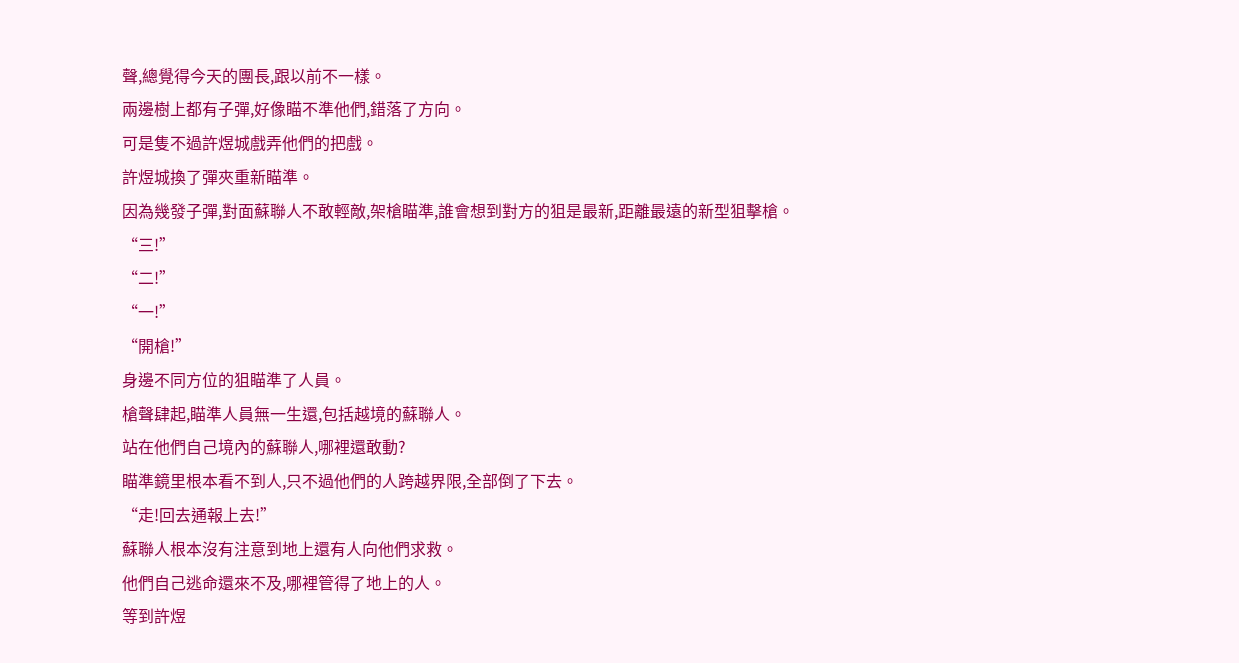聲,總覺得今天的團長,跟以前不一樣。
兩邊樹上都有子彈,好像瞄不準他們,錯落了方向。
可是隻不過許煜城戲弄他們的把戲。
許煜城換了彈夾重新瞄準。
因為幾發子彈,對面蘇聯人不敢輕敵,架槍瞄準,誰會想到對方的狙是最新,距離最遠的新型狙擊槍。
“三!”
“二!”
“一!”
“開槍!”
身邊不同方位的狙瞄準了人員。
槍聲肆起,瞄準人員無一生還,包括越境的蘇聯人。
站在他們自己境內的蘇聯人,哪裡還敢動?
瞄準鏡里根本看不到人,只不過他們的人跨越界限,全部倒了下去。
“走!回去通報上去!”
蘇聯人根本沒有注意到地上還有人向他們求救。
他們自己逃命還來不及,哪裡管得了地上的人。
等到許煜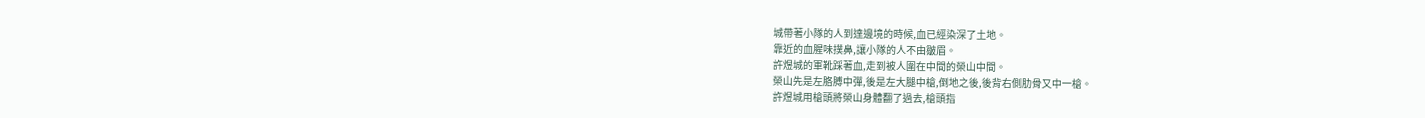城帶著小隊的人到達邊境的時候,血已經染深了土地。
靠近的血腥味撲鼻,讓小隊的人不由皺眉。
許煜城的軍靴踩著血,走到被人圍在中間的榮山中間。
榮山先是左胳膊中彈,後是左大腿中槍,倒地之後,後背右側肋骨又中一槍。
許煜城用槍頭將榮山身體翻了過去,槍頭指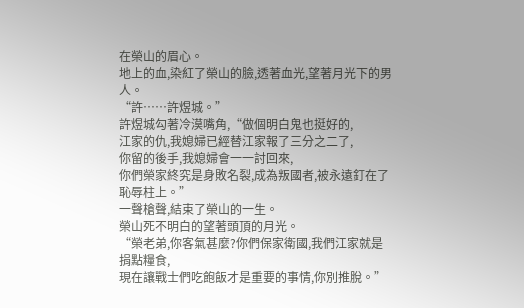在榮山的眉心。
地上的血,染紅了榮山的臉,透著血光,望著月光下的男人。
“許……許煜城。”
許煜城勾著冷漠嘴角,“做個明白鬼也挺好的,
江家的仇,我媳婦已經替江家報了三分之二了,
你留的後手,我媳婦會一一討回來,
你們榮家終究是身敗名裂,成為叛國者,被永遠釘在了恥辱柱上。”
一聲槍聲,結束了榮山的一生。
榮山死不明白的望著頭頂的月光。
“榮老弟,你客氣甚麼?你們保家衛國,我們江家就是捐點糧食,
現在讓戰士們吃飽飯才是重要的事情,你別推脫。”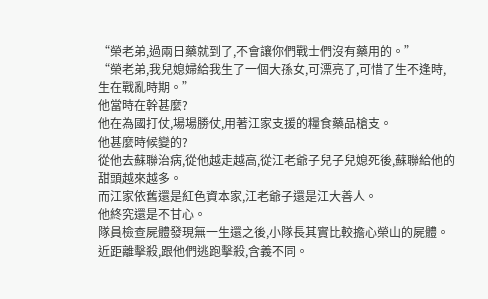“榮老弟,過兩日藥就到了,不會讓你們戰士們沒有藥用的。”
“榮老弟,我兒媳婦給我生了一個大孫女,可漂亮了,可惜了生不逢時,生在戰亂時期。”
他當時在幹甚麼?
他在為國打仗,場場勝仗,用著江家支援的糧食藥品槍支。
他甚麼時候變的?
從他去蘇聯治病,從他越走越高,從江老爺子兒子兒媳死後,蘇聯給他的甜頭越來越多。
而江家依舊還是紅色資本家,江老爺子還是江大善人。
他終究還是不甘心。
隊員檢查屍體發現無一生還之後,小隊長其實比較擔心榮山的屍體。
近距離擊殺,跟他們逃跑擊殺,含義不同。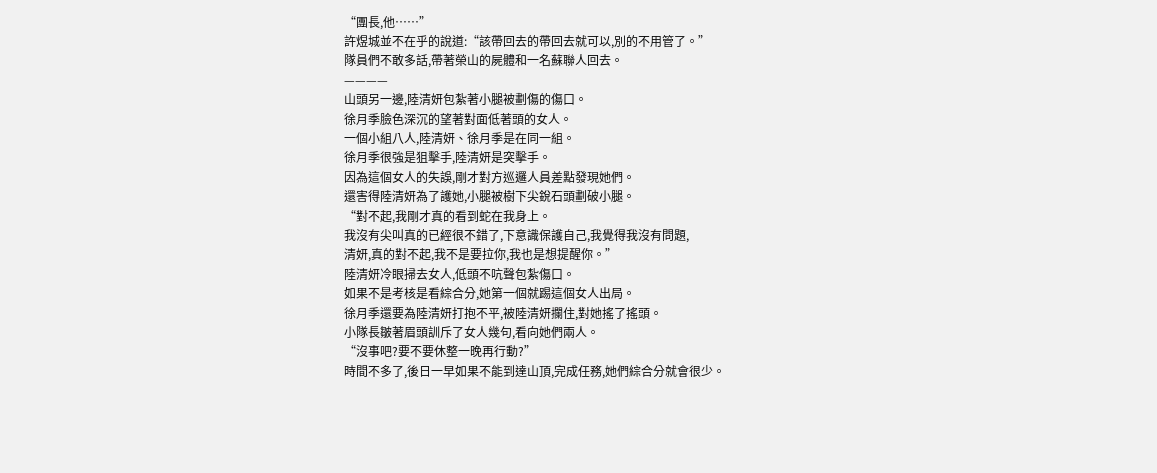“團長,他……”
許煜城並不在乎的說道:“該帶回去的帶回去就可以,別的不用管了。”
隊員們不敢多話,帶著榮山的屍體和一名蘇聯人回去。
————
山頭另一邊,陸清妍包紮著小腿被劃傷的傷口。
徐月季臉色深沉的望著對面低著頭的女人。
一個小組八人,陸清妍、徐月季是在同一組。
徐月季很強是狙擊手,陸清妍是突擊手。
因為這個女人的失誤,剛才對方巡邏人員差點發現她們。
還害得陸清妍為了護她,小腿被樹下尖銳石頭劃破小腿。
“對不起,我剛才真的看到蛇在我身上。
我沒有尖叫真的已經很不錯了,下意識保護自己,我覺得我沒有問題,
清妍,真的對不起,我不是要拉你,我也是想提醒你。”
陸清妍冷眼掃去女人,低頭不吭聲包紮傷口。
如果不是考核是看綜合分,她第一個就踢這個女人出局。
徐月季還要為陸清妍打抱不平,被陸清妍攔住,對她搖了搖頭。
小隊長皺著眉頭訓斥了女人幾句,看向她們兩人。
“沒事吧?要不要休整一晚再行動?”
時間不多了,後日一早如果不能到達山頂,完成任務,她們綜合分就會很少。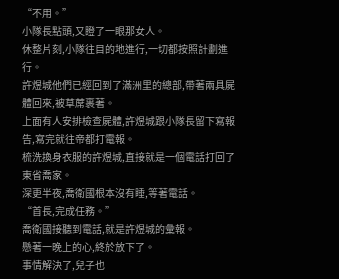“不用。”
小隊長點頭,又瞪了一眼那女人。
休整片刻,小隊往目的地進行,一切都按照計劃進行。
許煜城他們已經回到了滿洲里的總部,帶著兩具屍體回來,被草蓆裹著。
上面有人安排檢查屍體,許煜城跟小隊長留下寫報告,寫完就往帝都打電報。
梳洗換身衣服的許煜城,直接就是一個電話打回了東省喬家。
深更半夜,喬衛國根本沒有睡,等著電話。
“首長,完成任務。”
喬衛國接聽到電話,就是許煜城的彙報。
懸著一晚上的心,終於放下了。
事情解決了,兒子也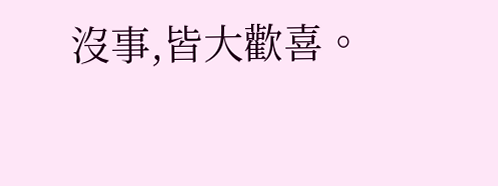沒事,皆大歡喜。